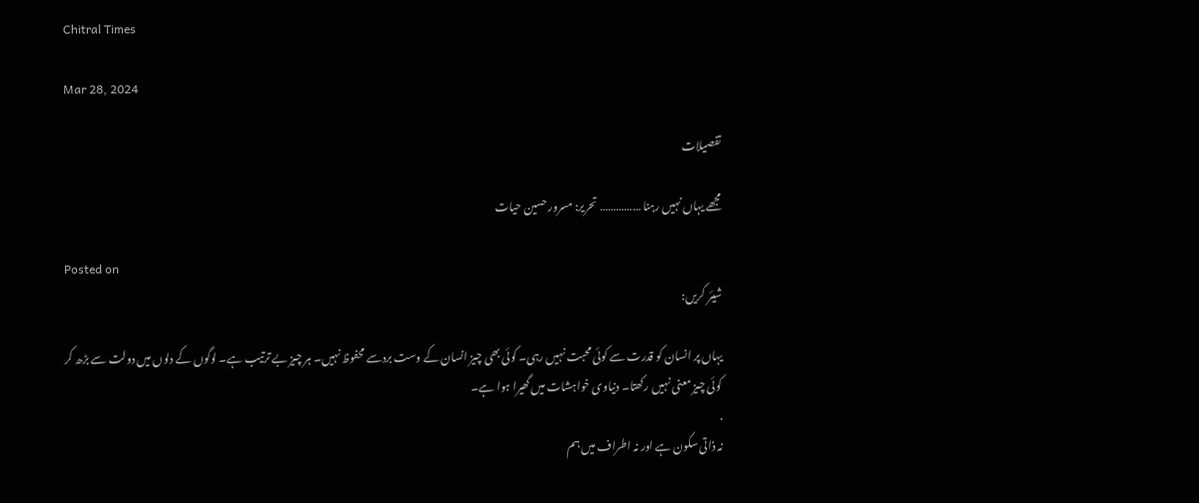Chitral Times

Mar 28, 2024

تفصيلات

مجھے یہاں نہیں رہنا …………… تحریر: مسرور حسین حیات

Posted on
شیئر کریں:

یہاں پر انسان کو قدرت سے کوئی محبت نہیں رہی۔ کوئی بھی چیز انسان کے وست بردسے محفوظ نہیں۔ ہر چیز بے ترتیب ہے۔ لوگوں کے دلوں میں دولت سے بڑھ کر کوئی چیز معنی نہیں رکھتا۔ دنیاوی خواہشات میں گھیرا ہوا ہے۔
.
نہ ذاتی سکون ہے اور نہ اطراف میں ہم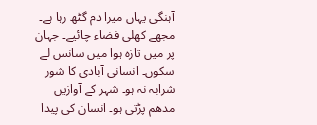آہنگی یہاں میرا دم گٹھ رہا ہے۔ مجھے کھلی فضاء چائیے۔ جہان پر میں تازہ ہوا میں سانس لے سکوں۔ انسانی آبادی کا شور شرابہ نہ ہو۔ شہر کے آوازیں مدھم پڑتی ہو۔ انسان کی پیدا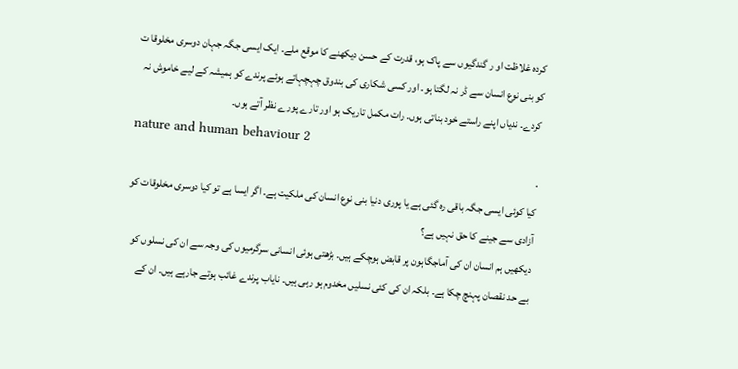کردہ غلاظت او ر گندگیوں سے پاک ہو، قدرت کے حسن دیکھنے کا موقع ملے۔ ایک ایسی جگہ جہان دوسری مخلوقا ت کو بنی نوع انسان سے ڈر نہ لگتا ہو۔ اور کسی شکاری کی بندوق چہچہاتے ہوئے پرندے کو ہمیشہ کے لیے خاموش نہ کردے۔ ندیاں اپنے راستے خود بناتی ہوں۔ رات مکمل تاریک ہو اور تارے پورے نظر آتے ہوں۔
nature and human behaviour 2
.
کیا کوئی ایسی جگہ باقی رہ گئی ہے یا پوری دنیا بنی نوع انسان کی ملکیت ہے۔ اگر ایسا ہے تو کیا دوسری مخلوقات کو آزادی سے جینے کا حق نہیں ہے؟
دیکھیں ہم انسان ان کی آماجگاہون پر قابض ہوچکے ہیں۔ بڑھتی ہوئی انسانی سرگرمیوں کی وجہ سے ان کی نسلوں کو بے حد نقصان پہنچ چکا ہے۔ بلکہ ان کی کئی نسلیں مخدوم ہو رہی ہیں۔ نایاب پرندے غائب ہوتے جارہے ہیں۔ ان کے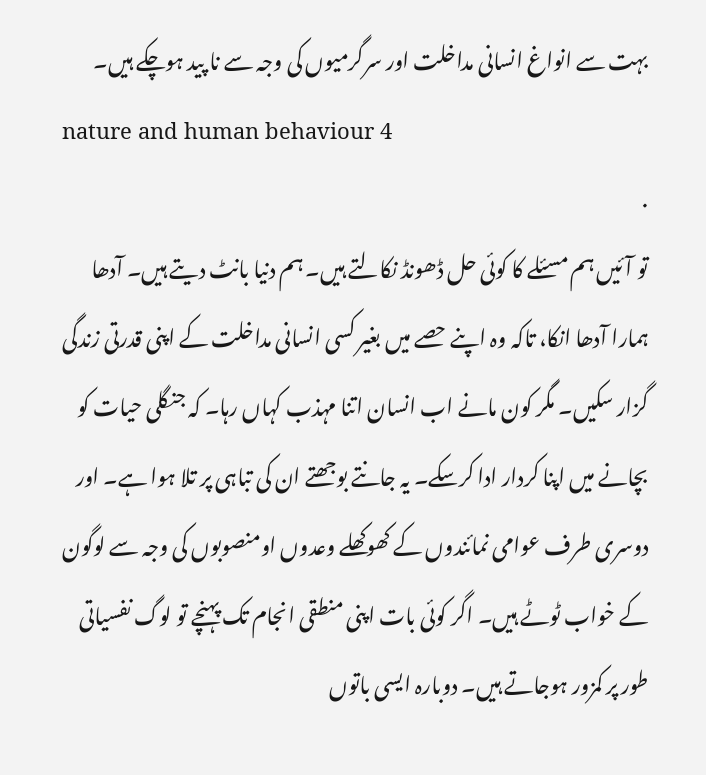بہت سے انواغ انسانی مداخلت اور سرگرمیوں کی وجہ سے نا پید ہوچکے ہیں۔
nature and human behaviour 4
.
تو آئیں ہم مسئلے کا کوئی حل ڈھونڈ نکالتے ہیں۔ ہم دنیا بانٹ دیتے ہیں۔ آدھا ہمارا آدھا انکا، تاکہ وہ اپنے حصے میں بغیر کسی انسانی مداخلت کے اپنی قدرتی زندگی گزار سکیں۔ مگر کون مانے اب انسان اتنا مہذب کہاں رہا۔ کہ جنگلی حیات کو بچانے میں اپنا کردار ادا کرسکے۔ یہ جانتے بوجھتے ان کی تباہی پر تلا ہوا ہے۔ اور دوسری طرف عوامی نمائندوں کے کھوکھلے وعدوں اومنصوبوں کی وجہ سے لوگون کے خواب ٹوٹے ہیں۔ اگر کوئی بات اپنی منطقی انجام تک پہنچے تو لوگ نفسیاتی طور پر کمزور ہوجاتے ہیں۔ دوبارہ ایسی باتوں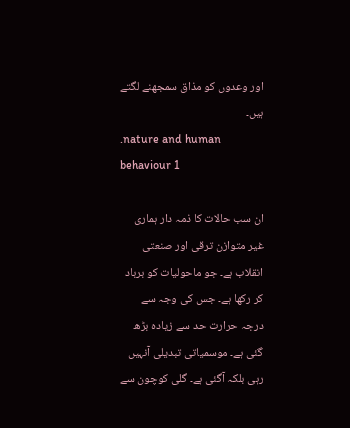اور وعدوں کو مذاق سمجھنے لگتے ہیں۔
.nature and human behaviour 1

ان سب حالات کا ذمہ دار ہماری غیر متوازن ترقی اور صنعتی انقلاب ہے۔ جو ماحولیات کو برباد کر رکھا ہے۔ جس کی وجہ سے درجہ حرارت حد سے زیادہ بڑھ گئی ہے۔ موسمیاتی تبدیلی آنہیں رہی بلکہ آگئی ہے۔ گلی کوچون سے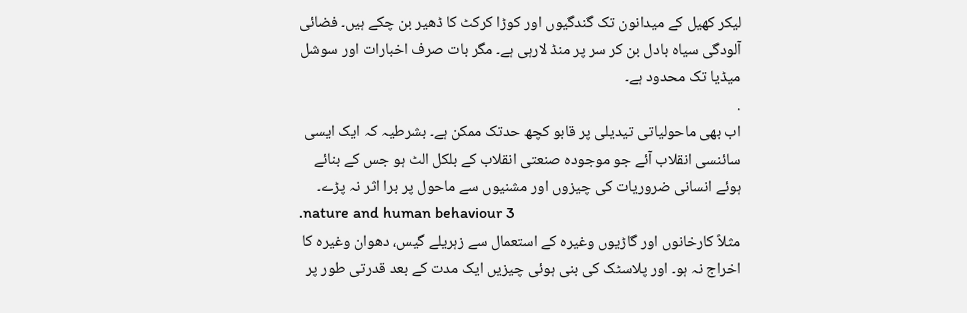لیکر کھیل کے میدانون تک گندگیوں اور کوڑا کرکٹ کا ڈھیر بن چکے ہیں۔ فضائی آلودگی سیاہ بادل بن کر سر پر منڈ لارہی ہے۔ مگر بات صرف اخبارات اور سوشل میڈیا تک محدود ہے۔
.
اب بھی ماحولیاتی تیدیلی پر قابو کچھ حدتک ممکن ہے۔ بشرطیہ کہ ایک ایسی سائنسی انقلاب آئے جو موجودہ صنعتی انقلاب کے بلکل الٹ ہو جس کے بنائے ہوئے انسانی ضروریات کی چیزوں اور مشنیوں سے ماحول پر برا اثر نہ پڑے۔
.nature and human behaviour 3
مثلاً کارخانوں اور گاڑیوں وغیرہ کے استعمال سے زہریلے گیس، دھوان وغیرہ کا اخراج نہ ہو۔ اور پلاسٹک کی بنی ہوئی چیزیں ایک مدت کے بعد قدرتی طور پر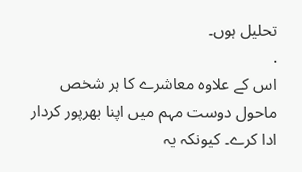تحلیل ہوں۔
.
اس کے علاوہ معاشرے کا ہر شخص ماحول دوست مہم میں اپنا بھرپور کردار ادا کرے۔ کیونکہ یہ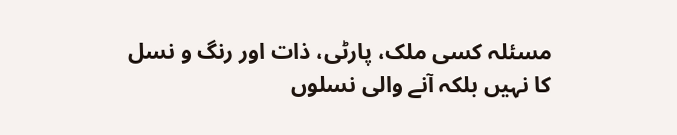مسئلہ کسی ملک، پارٹی، ذات اور رنگ و نسل کا نہیں بلکہ آنے والی نسلوں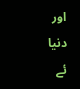اور دنیا ئے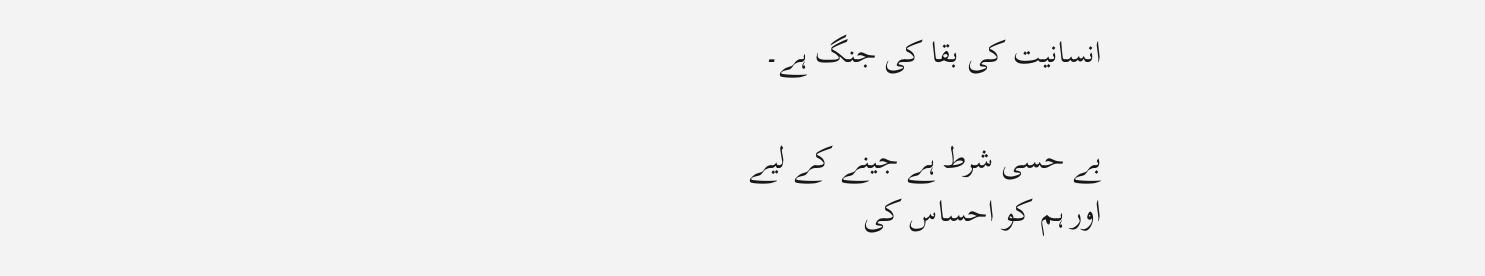انسانیت کی بقا کی جنگ ہے۔

بے حسی شرط ہے جینے کے لیے
اور ہم کو احساس کی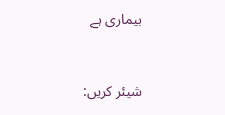بیماری ہے


شیئر کریں: